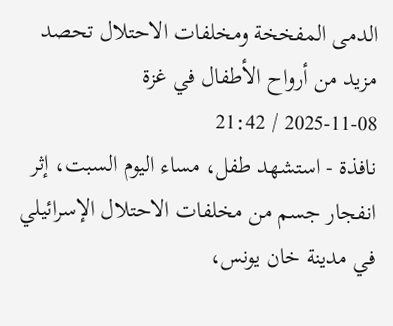الدمى المفخخة ومخلفات الاحتلال تحصد مزيد من أرواح الأطفال في غزة
2025-11-08 / 21:42
نافذة - استشهد طفل، مساء اليوم السبت، إثر انفجار جسم من مخلفات الاحتلال الإسرائيلي في مدينة خان يونس،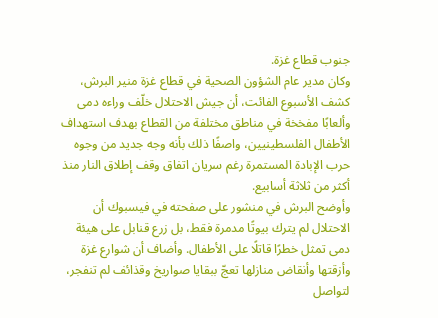جنوب قطاع غزة.
وكان مدير عام الشؤون الصحية في قطاع غزة منير البرش، كشف الأسبوع الفائت، أن جيش الاحتلال خلّف وراءه دمى وألعابًا مفخخة في مناطق مختلفة من القطاع بهدف استهداف الأطفال الفلسطينيين، واصفًا ذلك بأنه وجه جديد من وجوه حرب الإبادة المستمرة رغم سريان اتفاق وقف إطلاق النار منذ أكثر من ثلاثة أسابيع.
وأوضح البرش في منشور على صفحته في فيسبوك أن الاحتلال لم يترك بيوتًا مدمرة فقط، بل زرع قنابل على هيئة دمى تمثل خطرًا قاتلًا على الأطفال. وأضاف أن شوارع غزة وأزقتها وأنقاض منازلها تعجّ ببقايا صواريخ وقذائف لم تنفجر، لتواصل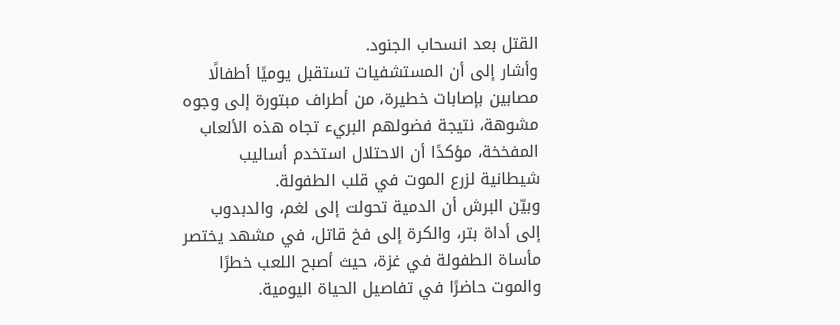القتل بعد انسحاب الجنود.
وأشار إلى أن المستشفيات تستقبل يوميًا أطفالًا مصابين بإصابات خطيرة، من أطراف مبتورة إلى وجوه مشوهة، نتيجة فضولهم البريء تجاه هذه الألعاب المفخخة، مؤكدًا أن الاحتلال استخدم أساليب شيطانية لزرع الموت في قلب الطفولة.
وبيّن البرش أن الدمية تحولت إلى لغم، والدبدوب إلى أداة بتر، والكرة إلى فخ قاتل، في مشهد يختصر مأساة الطفولة في غزة، حيث أصبح اللعب خطرًا والموت حاضرًا في تفاصيل الحياة اليومية.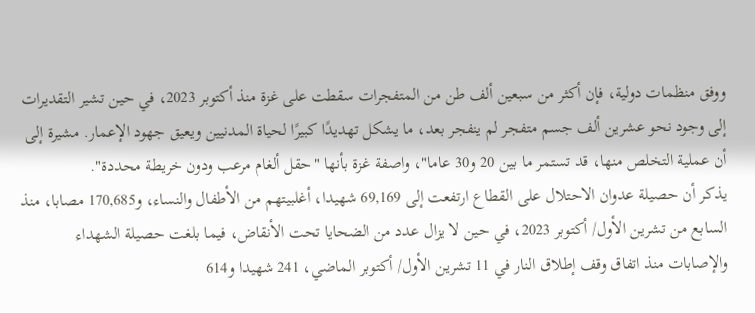ووفق منظمات دولية، فإن أكثر من سبعين ألف طن من المتفجرات سقطت على غزة منذ أكتوبر 2023، في حين تشير التقديرات إلى وجود نحو عشرين ألف جسم متفجر لم ينفجر بعد، ما يشكل تهديدًا كبيرًا لحياة المدنيين ويعيق جهود الإعمار. مشيرة إلى أن عملية التخلص منها، قد تستمر ما بين 20 و30 عاما"، واصفة غزة بأنها "حقل ألغام مرعب ودون خريطة محددة".
يذكر أن حصيلة عدوان الاحتلال على القطاع ارتفعت إلى 69,169 شهيدا، أغلبيتهم من الأطفال والنساء، و170,685 مصابا، منذ السابع من تشرين الأول/ أكتوبر 2023، في حين لا يزال عدد من الضحايا تحت الأنقاض، فيما بلغت حصيلة الشهداء والإصابات منذ اتفاق وقف إطلاق النار في 11 تشرين الأول/ أكتوبر الماضي، 241 شهيدا و614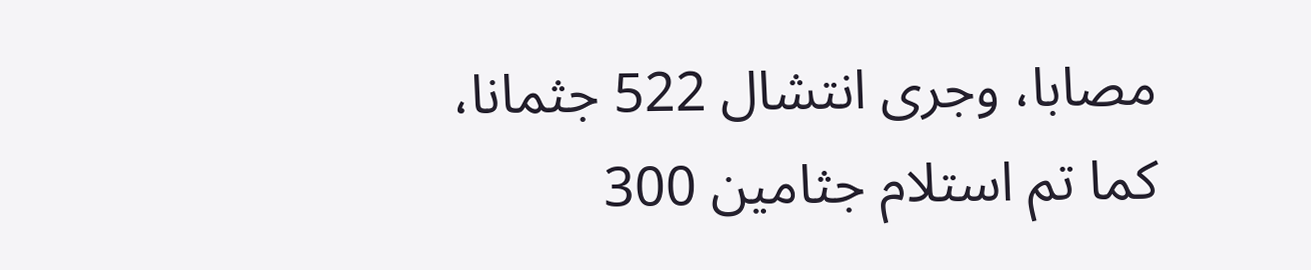مصابا، وجرى انتشال 522 جثمانا، كما تم استلام جثامين 300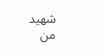شهيد من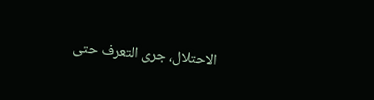الاحتلال، جرى التعرف حتى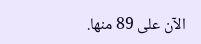الآن على 89 منها.